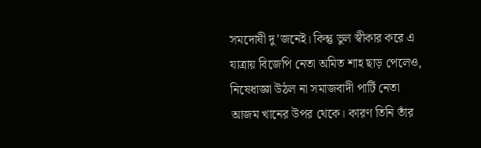সমদোষী দু’জনেই। কিন্তু ভুল স্বীকার করে এ যাত্রায় বিজেপি নেতা অমিত শাহ ছাড় পেলেও, নিষেধাজ্ঞা উঠল না সমাজবাদী পার্টি নেতা আজম খানের উপর থেকে। কারণ তিনি তাঁর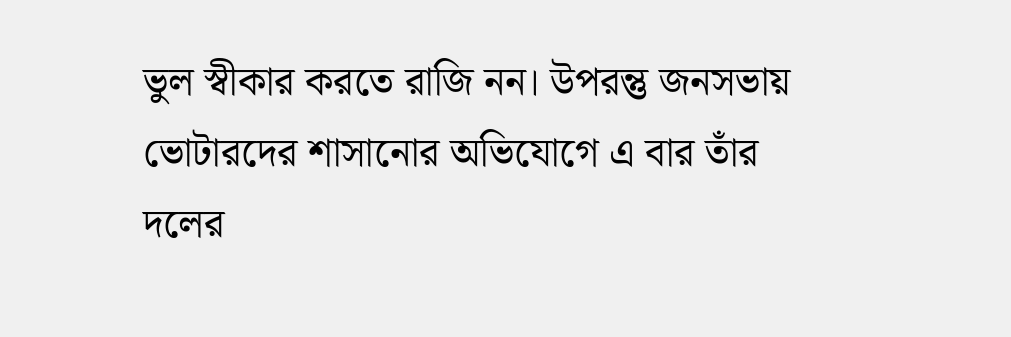ভুল স্বীকার করতে রাজি নন। উপরন্তু জনসভায় ভোটারদের শাসানোর অভিযোগে এ বার তাঁর দলের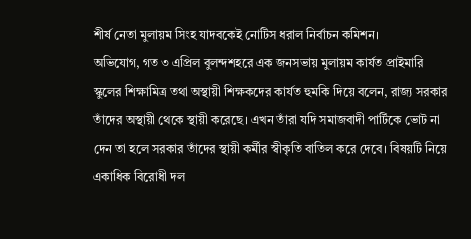শীর্ষ নেতা মুলায়ম সিংহ যাদবকেই নোটিস ধরাল নির্বাচন কমিশন।
অভিযোগ, গত ৩ এপ্রিল বুলন্দশহরে এক জনসভায় মুলায়ম কার্যত প্রাইমারি স্কুলের শিক্ষামিত্র তথা অস্থায়ী শিক্ষকদের কার্যত হুমকি দিয়ে বলেন, রাজ্য সরকার তাঁদের অস্থায়ী থেকে স্থায়ী করেছে। এখন তাঁরা যদি সমাজবাদী পার্টিকে ভোট না দেন তা হলে সরকার তাঁদের স্থায়ী কর্মীর স্বীকৃতি বাতিল করে দেবে। বিষয়টি নিয়ে একাধিক বিরোধী দল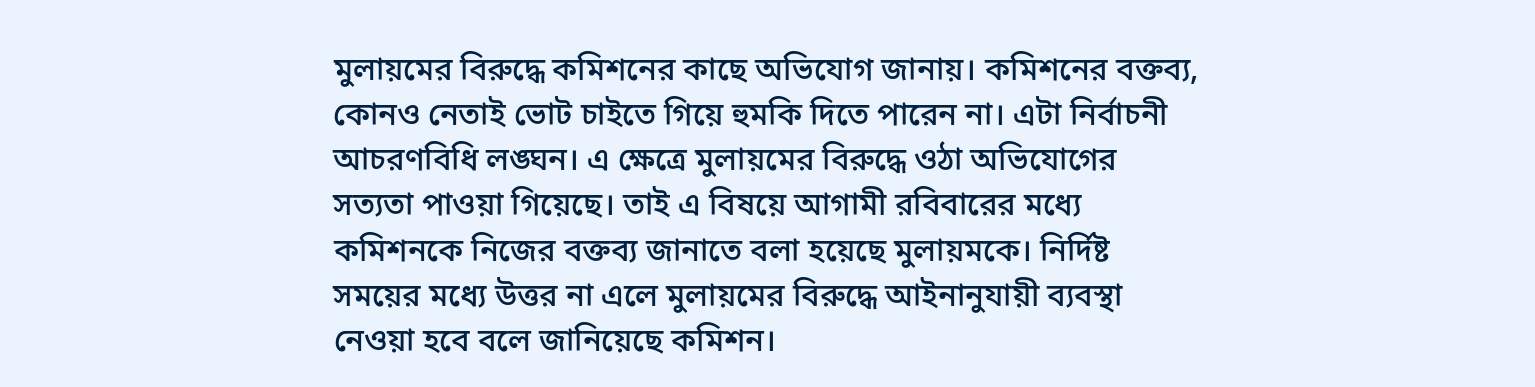মুলায়মের বিরুদ্ধে কমিশনের কাছে অভিযোগ জানায়। কমিশনের বক্তব্য, কোনও নেতাই ভোট চাইতে গিয়ে হুমকি দিতে পারেন না। এটা নির্বাচনী আচরণবিধি লঙ্ঘন। এ ক্ষেত্রে মুলায়মের বিরুদ্ধে ওঠা অভিযোগের সত্যতা পাওয়া গিয়েছে। তাই এ বিষয়ে আগামী রবিবারের মধ্যে কমিশনকে নিজের বক্তব্য জানাতে বলা হয়েছে মুলায়মকে। নির্দিষ্ট সময়ের মধ্যে উত্তর না এলে মুলায়মের বিরুদ্ধে আইনানুযায়ী ব্যবস্থা নেওয়া হবে বলে জানিয়েছে কমিশন।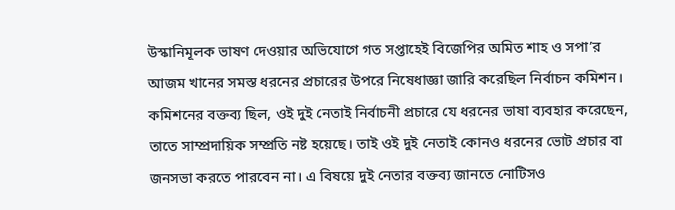উস্কানিমূলক ভাষণ দেওয়ার অভিযোগে গত সপ্তাহেই বিজেপির অমিত শাহ ও সপা’র আজম খানের সমস্ত ধরনের প্রচারের উপরে নিষেধাজ্ঞা জারি করেছিল নির্বাচন কমিশন। কমিশনের বক্তব্য ছিল, ওই দুই নেতাই নির্বাচনী প্রচারে যে ধরনের ভাষা ব্যবহার করেছেন, তাতে সাম্প্রদায়িক সম্প্রতি নষ্ট হয়েছে। তাই ওই দুই নেতাই কোনও ধরনের ভোট প্রচার বা জনসভা করতে পারবেন না। এ বিষয়ে দুই নেতার বক্তব্য জানতে নোটিসও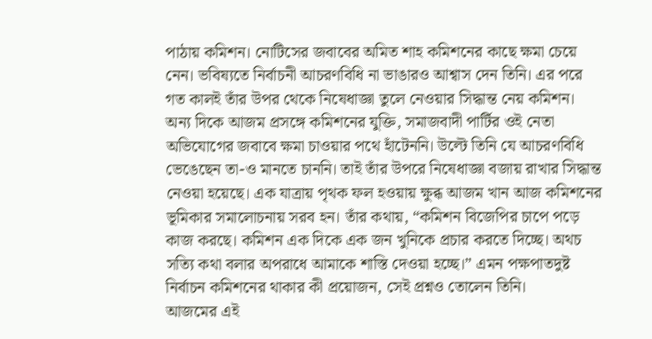পাঠায় কমিশন। নোটিসের জবাবের অমিত শাহ কমিশনের কাছে ক্ষমা চেয়ে নেন। ভবিষ্যতে নির্বাচনী আচরণবিধি না ভাঙারও আশ্বাস দেন তিনি। এর পরে গত কালই তাঁর উপর থেকে নিষেধাজ্ঞা তুলে নেওয়ার সিদ্ধান্ত নেয় কমিশন। অন্য দিকে আজম প্রসঙ্গে কমিশনের যুক্তি, সমাজবাদী পার্টির ওই নেতা অভিযোগের জবাবে ক্ষমা চাওয়ার পথে হাঁটেননি। উল্টে তিনি যে আচরণবিধি ভেঙেছেন তা-ও মানতে চাননি। তাই তাঁর উপরে নিষেধাজ্ঞা বজায় রাখার সিদ্ধান্ত নেওয়া হয়েছে। এক যাত্রায় পৃথক ফল হওয়ায় ক্ষুব্ধ আজম খান আজ কমিশনের ভূমিকার সমালোচনায় সরব হন। তাঁর কথায়, “কমিশন বিজেপির চাপে পড়ে কাজ করছে। কমিশন এক দিকে এক জন খুনিকে প্রচার করতে দিচ্ছে। অথচ সত্যি কথা বলার অপরাধে আমাকে শাস্তি দেওয়া হচ্ছে।” এমন পক্ষপাতদুষ্ট নির্বাচন কমিশনের থাকার কী প্রয়োজন, সেই প্রশ্নও তোলেন তিনি।
আজমের এই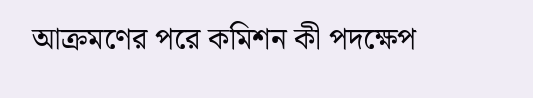আক্রমণের পরে কমিশন কী পদক্ষেপ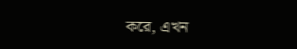করে, এখন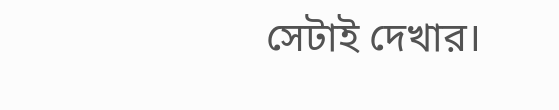সেটাই দেখার।